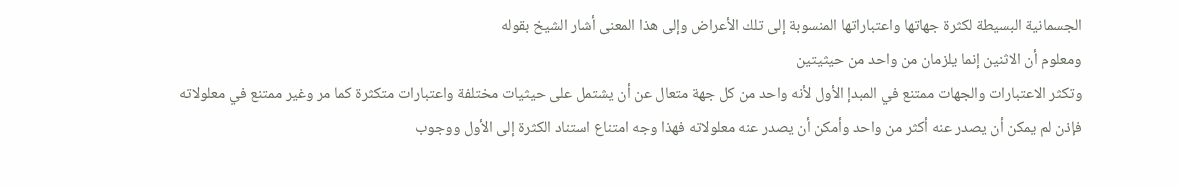الجسمانية البسيطة لكثرة جهاتها واعتباراتها المنسوبة إلى تلك الأعراض وإلى هذا المعنى أشار الشيخ بقوله
ومعلوم أن الاثنين إنما يلزمان من واحد من حيثيتين
وتكثر الاعتبارات والجهات ممتنع في المبدإ الأول لأنه واحد من كل جهة متعال عن أن يشتمل على حيثيات مختلفة واعتبارات متكثرة كما مر وغير ممتنع في معلولاته فإذن لم يمكن أن يصدر عنه أكثر من واحد وأمكن أن يصدر عنه معلولاته فهذا وجه امتناع استناد الكثرة إلى الأول ووجوب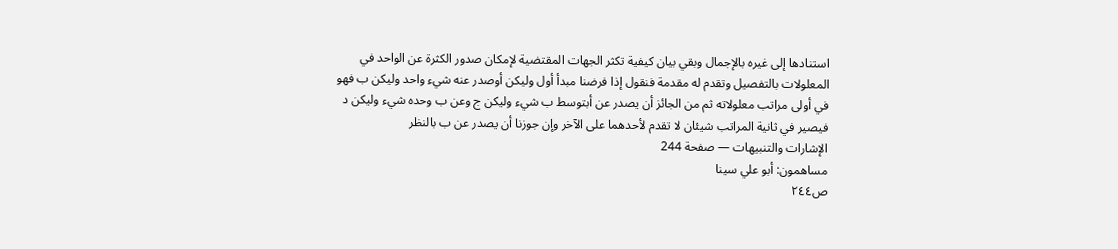استنادها إلى غيره بالإجمال وبقي بيان كيفية تكثر الجهات المقتضية لإمكان صدور الكثرة عن الواحد في المعلولات بالتفصيل وتقدم له مقدمة فنقول إذا فرضنا مبدأ أول وليكن أوصدر عنه شيء واحد وليكن ب فهو في أولى مراتب معلولاته ثم من الجائز أن يصدر عن أبتوسط ب شيء وليكن ج وعن ب وحده شيء وليكن د فيصير في ثانية المراتب شيئان لا تقدم لأحدهما على الآخر وإن جوزنا أن يصدر عن ب بالنظر
الإشارات والتنبيهات — صفحة 244
مساهمون: أبو علي سينا
ص٢٤٤